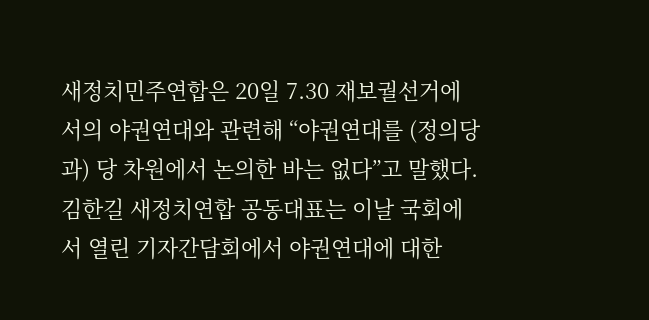새정치민주연합은 20일 7.30 재보궐선거에서의 야권연대와 관련해 “야권연대를 (정의당과) 당 차원에서 논의한 바는 없다”고 말했다.
김한길 새정치연합 공동대표는 이날 국회에서 열린 기자간담회에서 야권연대에 대한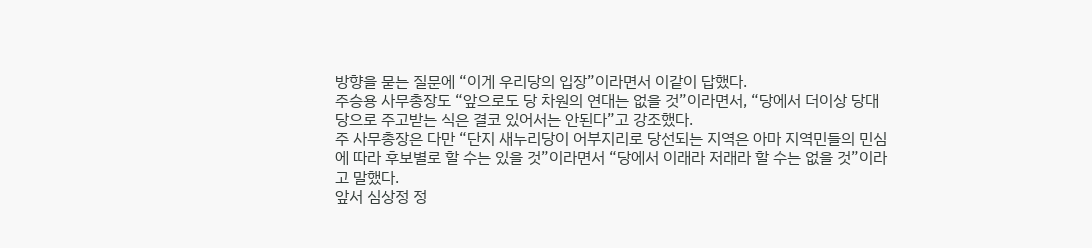방향을 묻는 질문에 “이게 우리당의 입장”이라면서 이같이 답했다.
주승용 사무총장도 “앞으로도 당 차원의 연대는 없을 것”이라면서, “당에서 더이상 당대당으로 주고받는 식은 결코 있어서는 안된다”고 강조했다.
주 사무총장은 다만 “단지 새누리당이 어부지리로 당선되는 지역은 아마 지역민들의 민심에 따라 후보별로 할 수는 있을 것”이라면서 “당에서 이래라 저래라 할 수는 없을 것”이라고 말했다.
앞서 심상정 정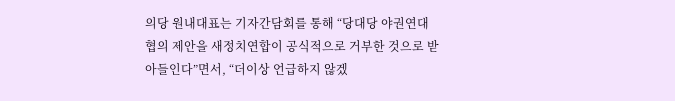의당 원내대표는 기자간담회를 통해 “당대당 야권연대 협의 제안을 새정치연합이 공식적으로 거부한 것으로 받아들인다”면서, “더이상 언급하지 않겠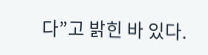다”고 밝힌 바 있다.